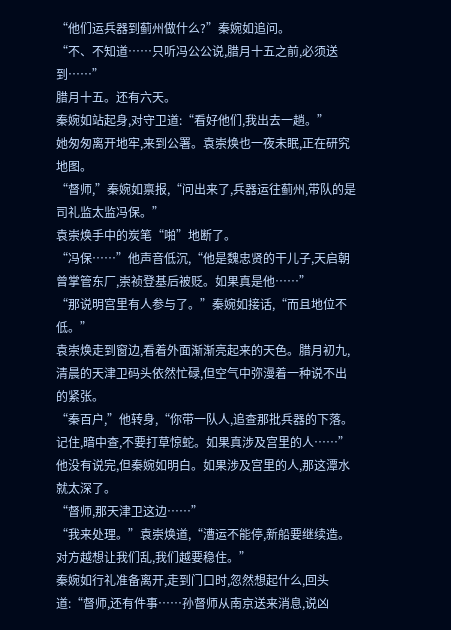“他们运兵器到蓟州做什么?”秦婉如追问。
“不、不知道……只听冯公公说,腊月十五之前,必须送到……”
腊月十五。还有六天。
秦婉如站起身,对守卫道:“看好他们,我出去一趟。”
她匆匆离开地牢,来到公署。袁崇焕也一夜未眠,正在研究地图。
“督师,”秦婉如禀报,“问出来了,兵器运往蓟州,带队的是司礼监太监冯保。”
袁崇焕手中的炭笔“啪”地断了。
“冯保……”他声音低沉,“他是魏忠贤的干儿子,天启朝曾掌管东厂,崇祯登基后被贬。如果真是他……”
“那说明宫里有人参与了。”秦婉如接话,“而且地位不低。”
袁崇焕走到窗边,看着外面渐渐亮起来的天色。腊月初九,清晨的天津卫码头依然忙碌,但空气中弥漫着一种说不出的紧张。
“秦百户,”他转身,“你带一队人,追查那批兵器的下落。记住,暗中查,不要打草惊蛇。如果真涉及宫里的人……”
他没有说完,但秦婉如明白。如果涉及宫里的人,那这潭水就太深了。
“督师,那天津卫这边……”
“我来处理。”袁崇焕道,“漕运不能停,新船要继续造。对方越想让我们乱,我们越要稳住。”
秦婉如行礼准备离开,走到门口时,忽然想起什么,回头道:“督师,还有件事……孙督师从南京送来消息,说凶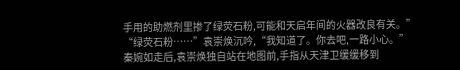手用的助燃剂里掺了绿荧石粉,可能和天启年间的火器改良有关。”
“绿荧石粉……”袁崇焕沉吟,“我知道了。你去吧,一路小心。”
秦婉如走后,袁崇焕独自站在地图前,手指从天津卫缓缓移到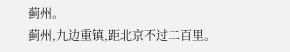蓟州。
蓟州,九边重镇,距北京不过二百里。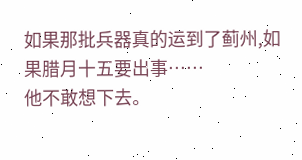如果那批兵器真的运到了蓟州,如果腊月十五要出事……
他不敢想下去。